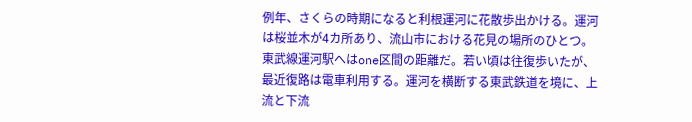例年、さくらの時期になると利根運河に花散歩出かける。運河は桜並木が4カ所あり、流山市における花見の場所のひとつ。東武線運河駅へはone区間の距離だ。若い頃は往復歩いたが、最近復路は電車利用する。運河を横断する東武鉄道を境に、上流と下流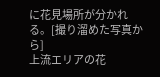に花見場所が分かれる。[撮り溜めた写真から]
上流エリアの花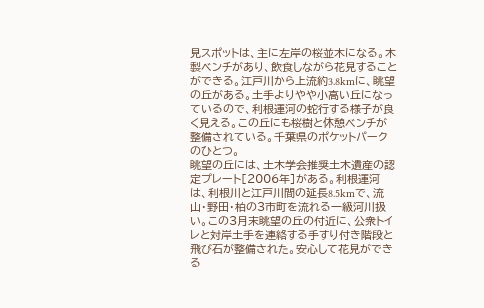見スポットは、主に左岸の桜並木になる。木製ベンチがあり、飲食しながら花見することができる。江戸川から上流約3.8kmに、眺望の丘がある。土手よりやや小高い丘になっているので、利根運河の蛇行する様子が良く見える。この丘にも桜樹と休憩ベンチが整備されている。千葉県のポケットパークのひとつ。
眺望の丘には、土木学会推奨土木遺産の認定プレート[2006年]がある。利根運河は、利根川と江戸川間の延長8.5kmで、流山・野田・柏の3市町を流れる一級河川扱い。この3月末眺望の丘の付近に、公衆トイレと対岸土手を連絡する手すり付き階段と飛び石が整備された。安心して花見ができる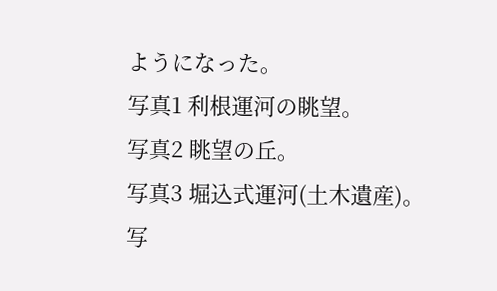ようになった。
写真1 利根運河の眺望。
写真2 眺望の丘。
写真3 堀込式運河(土木遺産)。
写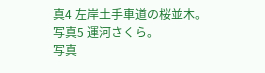真4 左岸土手車道の桜並木。
写真5 運河さくら。
写真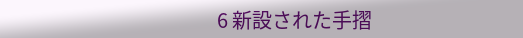6 新設された手摺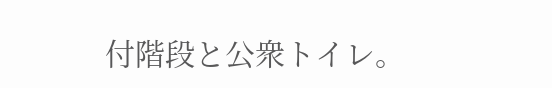付階段と公衆トイレ。